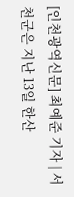[인천광역신문] 최예준 기자 | 서천군은 지난 13일 한산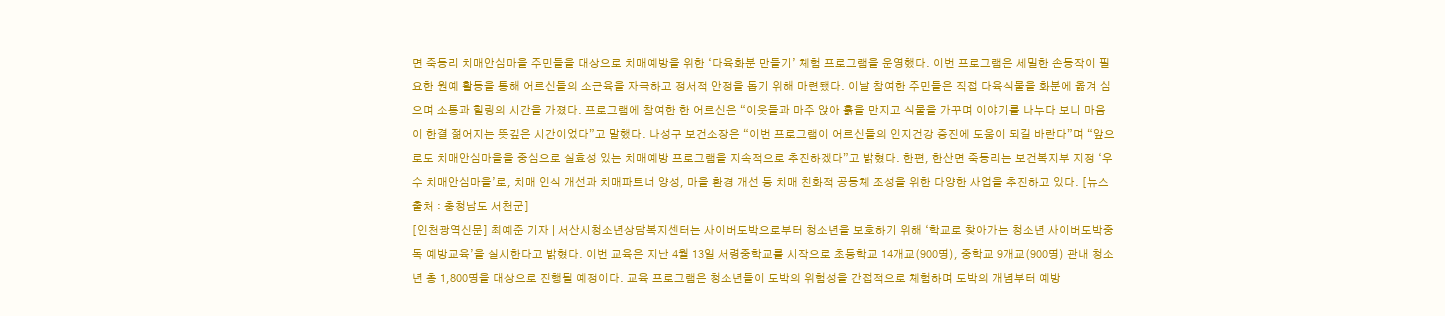면 죽동리 치매안심마을 주민들을 대상으로 치매예방을 위한 ‘다육화분 만들기’ 체험 프로그램을 운영했다. 이번 프로그램은 세밀한 손동작이 필요한 원예 활동을 통해 어르신들의 소근육을 자극하고 정서적 안정을 돕기 위해 마련됐다. 이날 참여한 주민들은 직접 다육식물을 화분에 옮겨 심으며 소통과 힐링의 시간을 가졌다. 프로그램에 참여한 한 어르신은 “이웃들과 마주 앉아 흙을 만지고 식물을 가꾸며 이야기를 나누다 보니 마음이 한결 젊어지는 뜻깊은 시간이었다”고 말했다. 나성구 보건소장은 “이번 프로그램이 어르신들의 인지건강 증진에 도움이 되길 바란다”며 “앞으로도 치매안심마을을 중심으로 실효성 있는 치매예방 프로그램을 지속적으로 추진하겠다”고 밝혔다. 한편, 한산면 죽동리는 보건복지부 지정 ‘우수 치매안심마을’로, 치매 인식 개선과 치매파트너 양성, 마을 환경 개선 등 치매 친화적 공동체 조성을 위한 다양한 사업을 추진하고 있다. [뉴스출처 : 충청남도 서천군]
[인천광역신문] 최예준 기자 | 서산시청소년상담복지센터는 사이버도박으로부터 청소년을 보호하기 위해 ‘학교로 찾아가는 청소년 사이버도박중독 예방교육’을 실시한다고 밝혔다. 이번 교육은 지난 4월 13일 서령중학교를 시작으로 초등학교 14개교(900명), 중학교 9개교(900명) 관내 청소년 총 1,800명을 대상으로 진행될 예정이다. 교육 프로그램은 청소년들이 도박의 위험성을 간접적으로 체험하며 도박의 개념부터 예방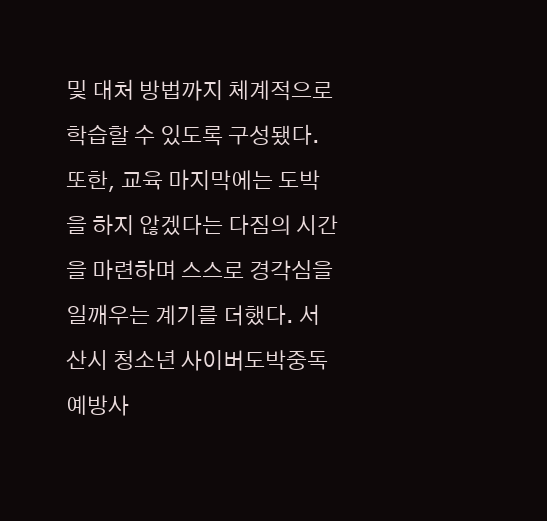및 대처 방법까지 체계적으로 학습할 수 있도록 구성됐다. 또한, 교육 마지막에는 도박을 하지 않겠다는 다짐의 시간을 마련하며 스스로 경각심을 일깨우는 계기를 더했다. 서산시 청소년 사이버도박중독 예방사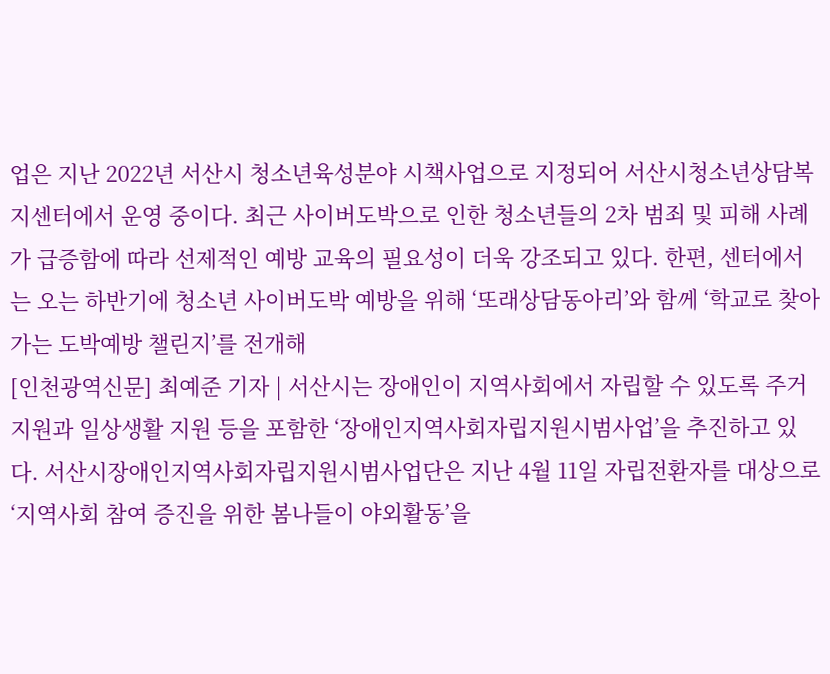업은 지난 2022년 서산시 청소년육성분야 시책사업으로 지정되어 서산시청소년상담복지센터에서 운영 중이다. 최근 사이버도박으로 인한 청소년들의 2차 범죄 및 피해 사례가 급증함에 따라 선제적인 예방 교육의 필요성이 더욱 강조되고 있다. 한편, 센터에서는 오는 하반기에 청소년 사이버도박 예방을 위해 ‘또래상담동아리’와 함께 ‘학교로 찾아가는 도박예방 챌린지’를 전개해
[인천광역신문] 최예준 기자 | 서산시는 장애인이 지역사회에서 자립할 수 있도록 주거지원과 일상생활 지원 등을 포함한 ‘장애인지역사회자립지원시범사업’을 추진하고 있다. 서산시장애인지역사회자립지원시범사업단은 지난 4월 11일 자립전환자를 대상으로 ‘지역사회 참여 증진을 위한 봄나들이 야외활동’을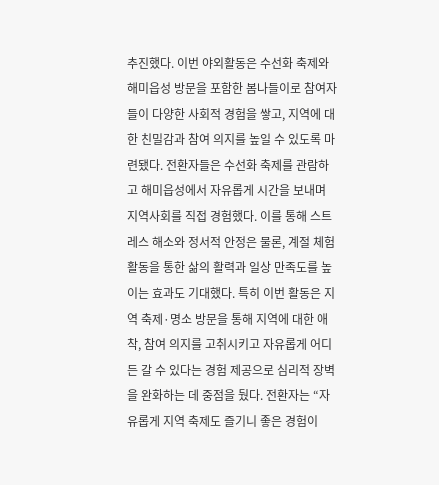추진했다. 이번 야외활동은 수선화 축제와 해미읍성 방문을 포함한 봄나들이로 참여자들이 다양한 사회적 경험을 쌓고, 지역에 대한 친밀감과 참여 의지를 높일 수 있도록 마련됐다. 전환자들은 수선화 축제를 관람하고 해미읍성에서 자유롭게 시간을 보내며 지역사회를 직접 경험했다. 이를 통해 스트레스 해소와 정서적 안정은 물론, 계절 체험활동을 통한 삶의 활력과 일상 만족도를 높이는 효과도 기대했다. 특히 이번 활동은 지역 축제·명소 방문을 통해 지역에 대한 애착, 참여 의지를 고취시키고 자유롭게 어디든 갈 수 있다는 경험 제공으로 심리적 장벽을 완화하는 데 중점을 뒀다. 전환자는 “자유롭게 지역 축제도 즐기니 좋은 경험이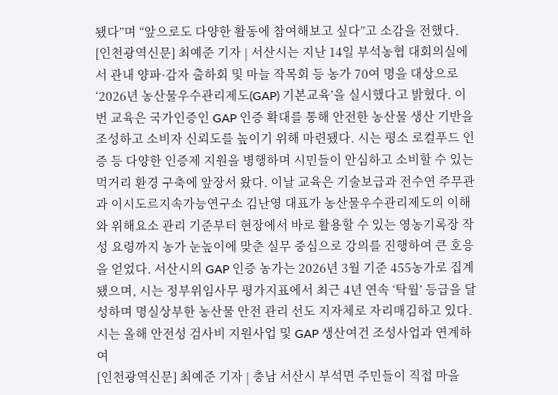됐다”며 “앞으로도 다양한 활동에 참여해보고 싶다”고 소감을 전했다.
[인천광역신문] 최예준 기자 | 서산시는 지난 14일 부석농협 대회의실에서 관내 양파·감자 출하회 및 마늘 작목회 등 농가 70여 명을 대상으로 ‘2026년 농산물우수관리제도(GAP) 기본교육’을 실시했다고 밝혔다. 이번 교육은 국가인증인 GAP 인증 확대를 통해 안전한 농산물 생산 기반을 조성하고 소비자 신뢰도를 높이기 위해 마련됐다. 시는 평소 로컬푸드 인증 등 다양한 인증제 지원을 병행하며 시민들이 안심하고 소비할 수 있는 먹거리 환경 구축에 앞장서 왔다. 이날 교육은 기술보급과 전수연 주무관과 이시도르지속가능연구소 김난영 대표가 농산물우수관리제도의 이해와 위해요소 관리 기준부터 현장에서 바로 활용할 수 있는 영농기록장 작성 요령까지 농가 눈높이에 맞춘 실무 중심으로 강의를 진행하여 큰 호응을 얻었다. 서산시의 GAP 인증 농가는 2026년 3월 기준 455농가로 집계됐으며, 시는 정부위임사무 평가지표에서 최근 4년 연속 ‘탁월’ 등급을 달성하며 명실상부한 농산물 안전 관리 선도 지자체로 자리매김하고 있다. 시는 올해 안전성 검사비 지원사업 및 GAP 생산여건 조성사업과 연계하여
[인천광역신문] 최예준 기자 | 충남 서산시 부석면 주민들이 직접 마을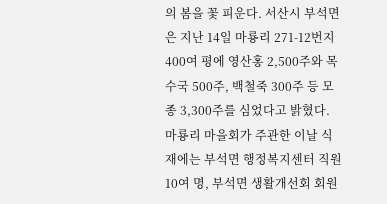의 봄을 꽃 피운다. 서산시 부석면은 지난 14일 마룡리 271-12번지 400여 평에 영산홍 2,500주와 목수국 500주, 백철죽 300주 등 모종 3,300주를 심었다고 밝혔다. 마룡리 마을회가 주관한 이날 식재에는 부석면 행정복지센터 직원 10여 명, 부석면 생활개선회 회원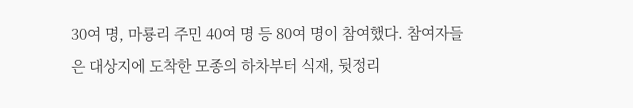30여 명, 마룡리 주민 40여 명 등 80여 명이 참여했다. 참여자들은 대상지에 도착한 모종의 하차부터 식재, 뒷정리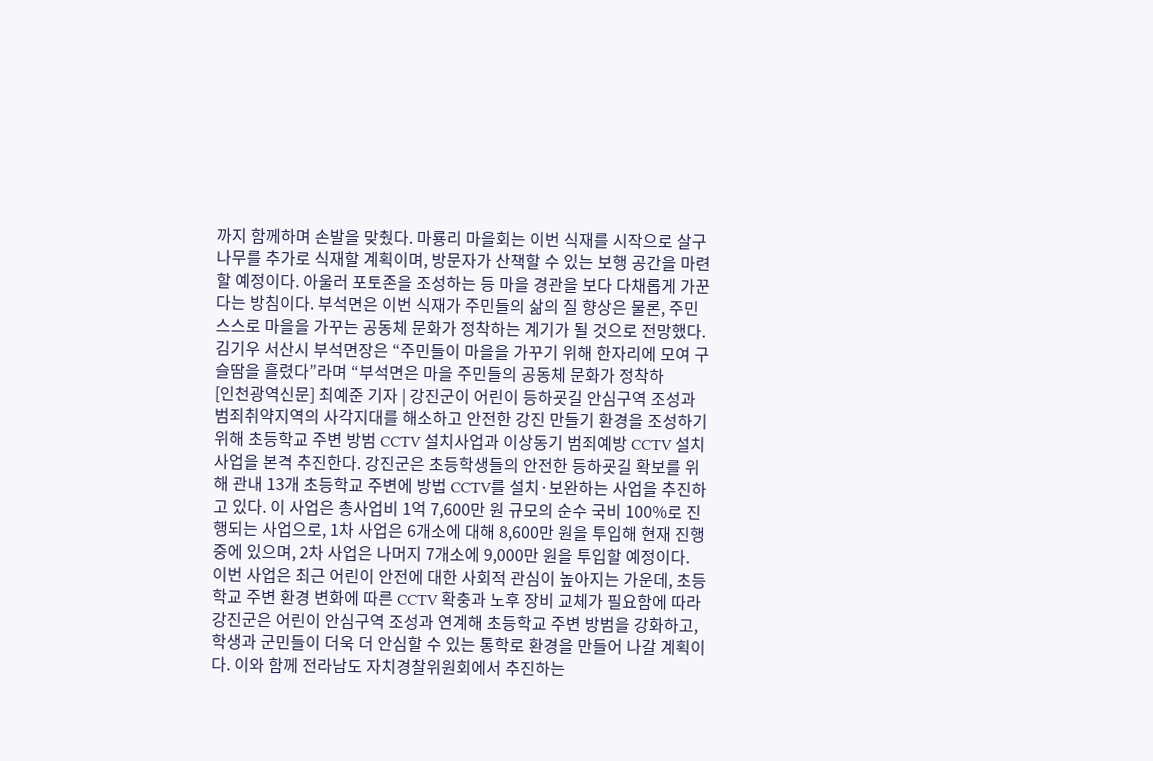까지 함께하며 손발을 맞췄다. 마룡리 마을회는 이번 식재를 시작으로 살구나무를 추가로 식재할 계획이며, 방문자가 산책할 수 있는 보행 공간을 마련할 예정이다. 아울러 포토존을 조성하는 등 마을 경관을 보다 다채롭게 가꾼다는 방침이다. 부석면은 이번 식재가 주민들의 삶의 질 향상은 물론, 주민 스스로 마을을 가꾸는 공동체 문화가 정착하는 계기가 될 것으로 전망했다. 김기우 서산시 부석면장은 “주민들이 마을을 가꾸기 위해 한자리에 모여 구슬땀을 흘렸다”라며 “부석면은 마을 주민들의 공동체 문화가 정착하
[인천광역신문] 최예준 기자 | 강진군이 어린이 등하굣길 안심구역 조성과 범죄취약지역의 사각지대를 해소하고 안전한 강진 만들기 환경을 조성하기 위해 초등학교 주변 방범 CCTV 설치사업과 이상동기 범죄예방 CCTV 설치사업을 본격 추진한다. 강진군은 초등학생들의 안전한 등하굣길 확보를 위해 관내 13개 초등학교 주변에 방법 CCTV를 설치·보완하는 사업을 추진하고 있다. 이 사업은 총사업비 1억 7,600만 원 규모의 순수 국비 100%로 진행되는 사업으로, 1차 사업은 6개소에 대해 8,600만 원을 투입해 현재 진행중에 있으며, 2차 사업은 나머지 7개소에 9,000만 원을 투입할 예정이다. 이번 사업은 최근 어린이 안전에 대한 사회적 관심이 높아지는 가운데, 초등학교 주변 환경 변화에 따른 CCTV 확충과 노후 장비 교체가 필요함에 따라 강진군은 어린이 안심구역 조성과 연계해 초등학교 주변 방범을 강화하고, 학생과 군민들이 더욱 더 안심할 수 있는 통학로 환경을 만들어 나갈 계획이다. 이와 함께 전라남도 자치경찰위원회에서 추진하는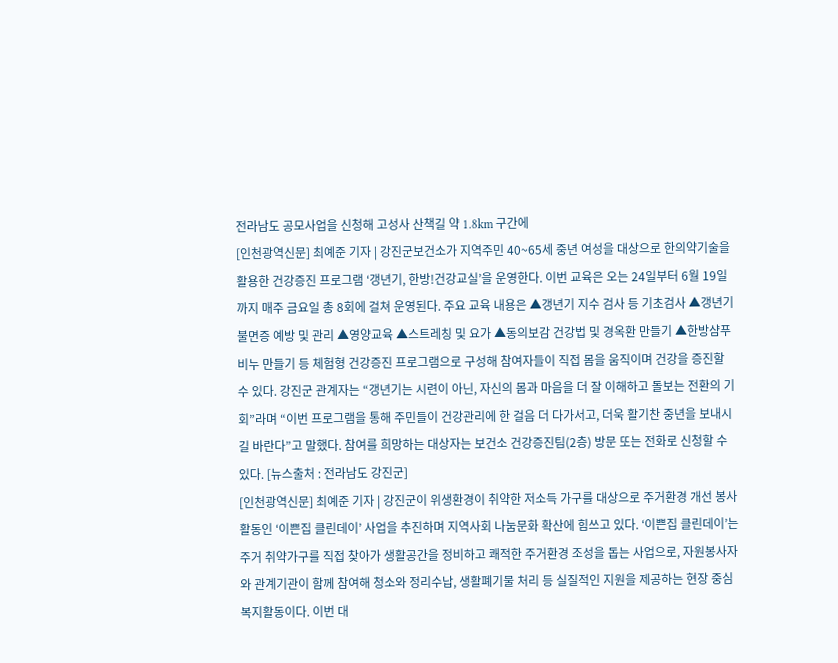전라남도 공모사업을 신청해 고성사 산책길 약 1.8km 구간에
[인천광역신문] 최예준 기자 | 강진군보건소가 지역주민 40~65세 중년 여성을 대상으로 한의약기술을 활용한 건강증진 프로그램 ‘갱년기, 한방!건강교실’을 운영한다. 이번 교육은 오는 24일부터 6월 19일까지 매주 금요일 총 8회에 걸쳐 운영된다. 주요 교육 내용은 ▲갱년기 지수 검사 등 기초검사 ▲갱년기 불면증 예방 및 관리 ▲영양교육 ▲스트레칭 및 요가 ▲동의보감 건강법 및 경옥환 만들기 ▲한방샴푸비누 만들기 등 체험형 건강증진 프로그램으로 구성해 참여자들이 직접 몸을 움직이며 건강을 증진할 수 있다. 강진군 관계자는 “갱년기는 시련이 아닌, 자신의 몸과 마음을 더 잘 이해하고 돌보는 전환의 기회”라며 “이번 프로그램을 통해 주민들이 건강관리에 한 걸음 더 다가서고, 더욱 활기찬 중년을 보내시길 바란다”고 말했다. 참여를 희망하는 대상자는 보건소 건강증진팀(2층) 방문 또는 전화로 신청할 수 있다. [뉴스출처 : 전라남도 강진군]
[인천광역신문] 최예준 기자 | 강진군이 위생환경이 취약한 저소득 가구를 대상으로 주거환경 개선 봉사활동인 ‘이쁜집 클린데이’ 사업을 추진하며 지역사회 나눔문화 확산에 힘쓰고 있다. ‘이쁜집 클린데이’는 주거 취약가구를 직접 찾아가 생활공간을 정비하고 쾌적한 주거환경 조성을 돕는 사업으로, 자원봉사자와 관계기관이 함께 참여해 청소와 정리수납, 생활폐기물 처리 등 실질적인 지원을 제공하는 현장 중심 복지활동이다. 이번 대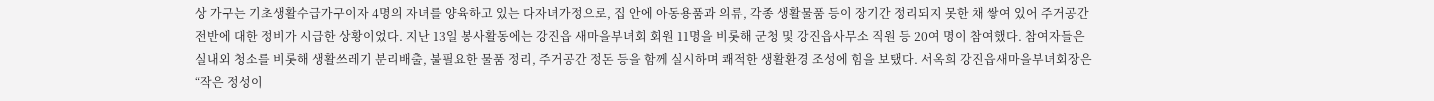상 가구는 기초생활수급가구이자 4명의 자녀를 양육하고 있는 다자녀가정으로, 집 안에 아동용품과 의류, 각종 생활물품 등이 장기간 정리되지 못한 채 쌓여 있어 주거공간 전반에 대한 정비가 시급한 상황이었다. 지난 13일 봉사활동에는 강진읍 새마을부녀회 회원 11명을 비롯해 군청 및 강진읍사무소 직원 등 20여 명이 참여했다. 참여자들은 실내외 청소를 비롯해 생활쓰레기 분리배출, 불필요한 물품 정리, 주거공간 정돈 등을 함께 실시하며 쾌적한 생활환경 조성에 힘을 보탰다. 서옥희 강진읍새마을부녀회장은 “작은 정성이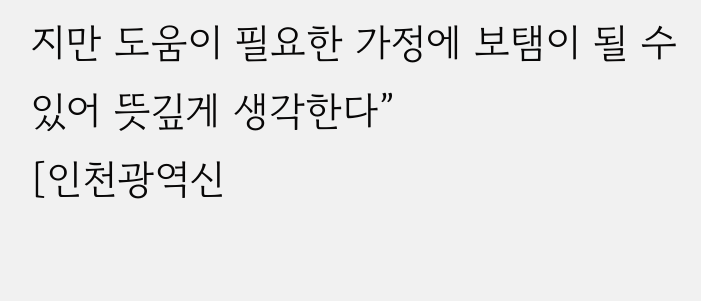지만 도움이 필요한 가정에 보탬이 될 수 있어 뜻깊게 생각한다”
[인천광역신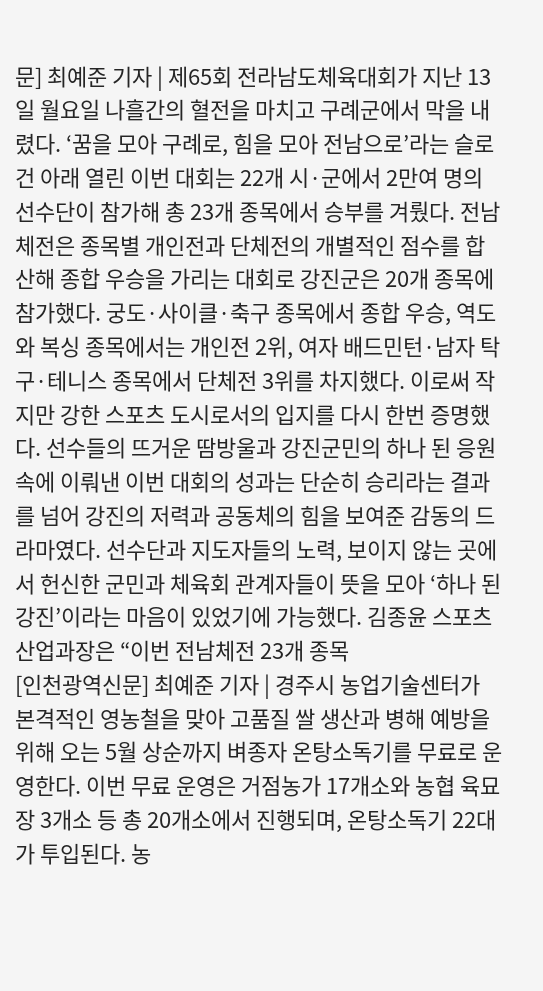문] 최예준 기자 | 제65회 전라남도체육대회가 지난 13일 월요일 나흘간의 혈전을 마치고 구례군에서 막을 내렸다. ‘꿈을 모아 구례로, 힘을 모아 전남으로’라는 슬로건 아래 열린 이번 대회는 22개 시·군에서 2만여 명의 선수단이 참가해 총 23개 종목에서 승부를 겨뤘다. 전남체전은 종목별 개인전과 단체전의 개별적인 점수를 합산해 종합 우승을 가리는 대회로 강진군은 20개 종목에 참가했다. 궁도·사이클·축구 종목에서 종합 우승, 역도와 복싱 종목에서는 개인전 2위, 여자 배드민턴·남자 탁구·테니스 종목에서 단체전 3위를 차지했다. 이로써 작지만 강한 스포츠 도시로서의 입지를 다시 한번 증명했다. 선수들의 뜨거운 땀방울과 강진군민의 하나 된 응원 속에 이뤄낸 이번 대회의 성과는 단순히 승리라는 결과를 넘어 강진의 저력과 공동체의 힘을 보여준 감동의 드라마였다. 선수단과 지도자들의 노력, 보이지 않는 곳에서 헌신한 군민과 체육회 관계자들이 뜻을 모아 ‘하나 된 강진’이라는 마음이 있었기에 가능했다. 김종윤 스포츠산업과장은 “이번 전남체전 23개 종목
[인천광역신문] 최예준 기자 | 경주시 농업기술센터가 본격적인 영농철을 맞아 고품질 쌀 생산과 병해 예방을 위해 오는 5월 상순까지 벼종자 온탕소독기를 무료로 운영한다. 이번 무료 운영은 거점농가 17개소와 농협 육묘장 3개소 등 총 20개소에서 진행되며, 온탕소독기 22대가 투입된다. 농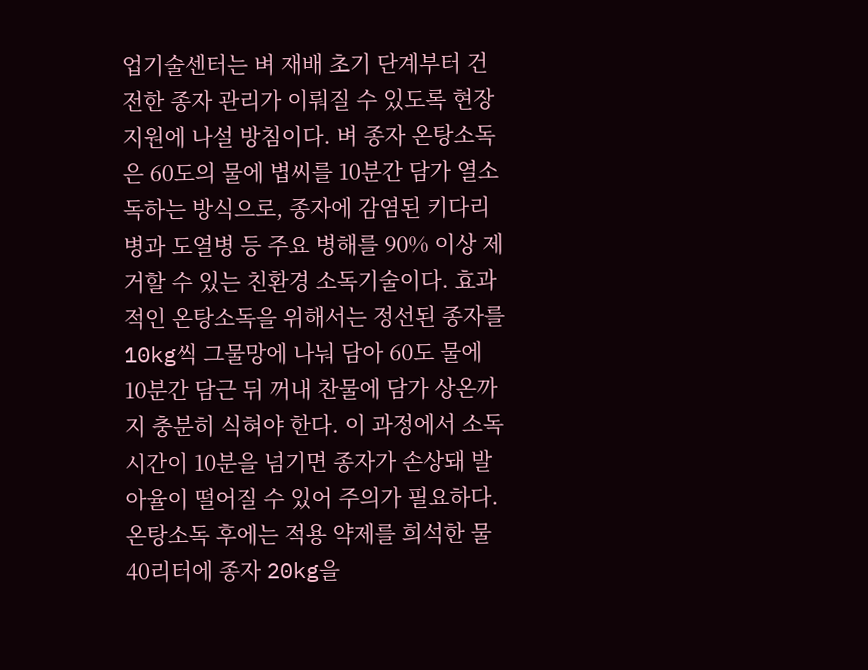업기술센터는 벼 재배 초기 단계부터 건전한 종자 관리가 이뤄질 수 있도록 현장 지원에 나설 방침이다. 벼 종자 온탕소독은 60도의 물에 볍씨를 10분간 담가 열소독하는 방식으로, 종자에 감염된 키다리병과 도열병 등 주요 병해를 90% 이상 제거할 수 있는 친환경 소독기술이다. 효과적인 온탕소독을 위해서는 정선된 종자를 10kg씩 그물망에 나눠 담아 60도 물에 10분간 담근 뒤 꺼내 찬물에 담가 상온까지 충분히 식혀야 한다. 이 과정에서 소독 시간이 10분을 넘기면 종자가 손상돼 발아율이 떨어질 수 있어 주의가 필요하다. 온탕소독 후에는 적용 약제를 희석한 물 40리터에 종자 20kg을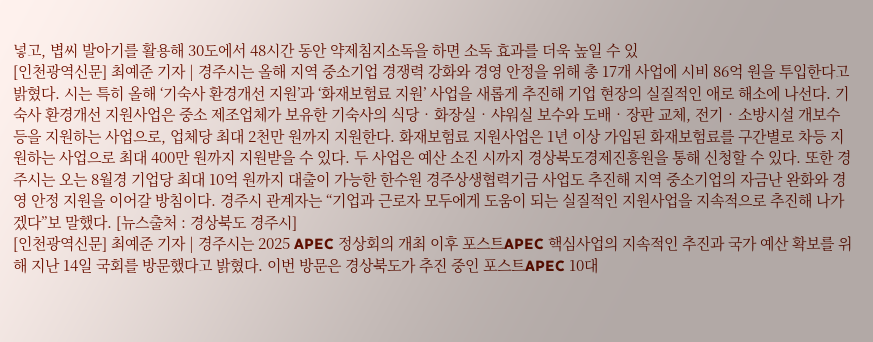넣고, 볍씨 발아기를 활용해 30도에서 48시간 동안 약제침지소독을 하면 소독 효과를 더욱 높일 수 있
[인천광역신문] 최예준 기자 | 경주시는 올해 지역 중소기업 경쟁력 강화와 경영 안정을 위해 총 17개 사업에 시비 86억 원을 투입한다고 밝혔다. 시는 특히 올해 ‘기숙사 환경개선 지원’과 ‘화재보험료 지원’ 사업을 새롭게 추진해 기업 현장의 실질적인 애로 해소에 나선다. 기숙사 환경개선 지원사업은 중소 제조업체가 보유한 기숙사의 식당‧화장실‧샤워실 보수와 도배‧장판 교체, 전기‧소방시설 개보수 등을 지원하는 사업으로, 업체당 최대 2천만 원까지 지원한다. 화재보험료 지원사업은 1년 이상 가입된 화재보험료를 구간별로 차등 지원하는 사업으로 최대 400만 원까지 지원받을 수 있다. 두 사업은 예산 소진 시까지 경상북도경제진흥원을 통해 신청할 수 있다. 또한 경주시는 오는 8월경 기업당 최대 10억 원까지 대출이 가능한 한수원 경주상생협력기금 사업도 추진해 지역 중소기업의 자금난 완화와 경영 안정 지원을 이어갈 방침이다. 경주시 관계자는 “기업과 근로자 모두에게 도움이 되는 실질적인 지원사업을 지속적으로 추진해 나가겠다”보 말했다. [뉴스출처 : 경상북도 경주시]
[인천광역신문] 최예준 기자 | 경주시는 2025 APEC 정상회의 개최 이후 포스트APEC 핵심사업의 지속적인 추진과 국가 예산 확보를 위해 지난 14일 국회를 방문했다고 밝혔다. 이번 방문은 경상북도가 추진 중인 포스트APEC 10대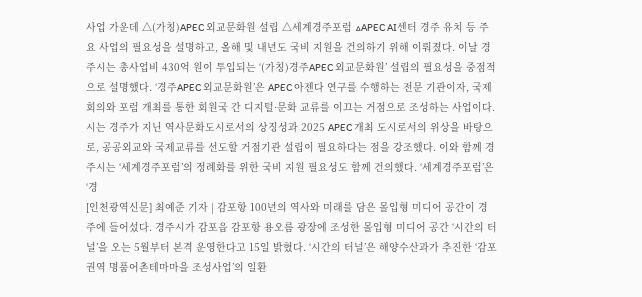사업 가운데 △(가칭)APEC 외교문화원 설립 △세계경주포럼 △APEC AI센터 경주 유치 등 주요 사업의 필요성을 설명하고, 올해 및 내년도 국비 지원을 건의하기 위해 이뤄졌다. 이날 경주시는 총사업비 430억 원이 투입되는 ‘(가칭)경주APEC 외교문화원’ 설립의 필요성을 중점적으로 설명했다. ‘경주APEC 외교문화원’은 APEC 아젠다 연구를 수행하는 전문 기관이자, 국제회의와 포럼 개최를 통한 회원국 간 디지털·문화 교류를 이끄는 거점으로 조성하는 사업이다. 시는 경주가 지닌 역사문화도시로서의 상징성과 2025 APEC 개최 도시로서의 위상을 바탕으로, 공공외교와 국제교류를 선도할 거점기관 설립이 필요하다는 점을 강조했다. 이와 함께 경주시는 ‘세계경주포럼’의 정례화를 위한 국비 지원 필요성도 함께 건의했다. ‘세계경주포럼’은 ‘경
[인천광역신문] 최예준 기자 | 감포항 100년의 역사와 미래를 담은 몰입형 미디어 공간이 경주에 들어섰다. 경주시가 감포읍 감포항 용오름 광장에 조성한 몰입형 미디어 공간 ‘시간의 터널’을 오는 5월부터 본격 운영한다고 15일 밝혔다. ‘시간의 터널’은 해양수산과가 추진한 ‘감포권역 명품어촌테마마을 조성사업’의 일환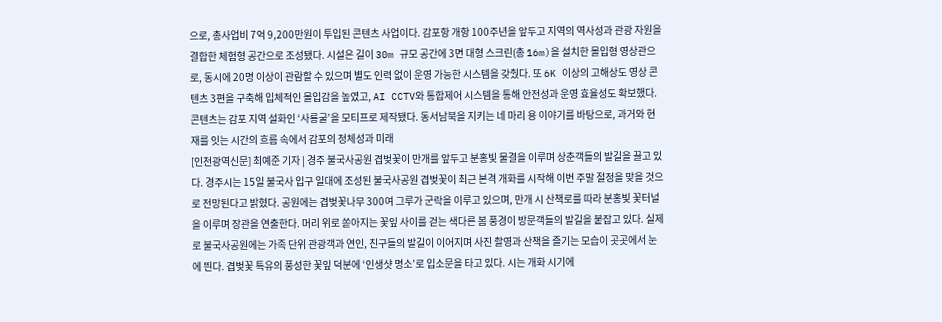으로, 총사업비 7억 9,200만원이 투입된 콘텐츠 사업이다. 감포항 개항 100주년을 앞두고 지역의 역사성과 관광 자원을 결합한 체험형 공간으로 조성됐다. 시설은 길이 30m 규모 공간에 3면 대형 스크린(총 16m)을 설치한 몰입형 영상관으로, 동시에 20명 이상이 관람할 수 있으며 별도 인력 없이 운영 가능한 시스템을 갖췄다. 또 6K 이상의 고해상도 영상 콘텐츠 3편을 구축해 입체적인 몰입감을 높였고, AI CCTV와 통합제어 시스템을 통해 안전성과 운영 효율성도 확보했다. 콘텐츠는 감포 지역 설화인 ‘사룡굴’을 모티프로 제작됐다. 동서남북을 지키는 네 마리 용 이야기를 바탕으로, 과거와 현재를 잇는 시간의 흐름 속에서 감포의 정체성과 미래
[인천광역신문] 최예준 기자 | 경주 불국사공원 겹벚꽃이 만개를 앞두고 분홍빛 물결을 이루며 상춘객들의 발길을 끌고 있다. 경주시는 15일 불국사 입구 일대에 조성된 불국사공원 겹벚꽃이 최근 본격 개화를 시작해 이번 주말 절정을 맞을 것으로 전망된다고 밝혔다. 공원에는 겹벚꽃나무 300여 그루가 군락을 이루고 있으며, 만개 시 산책로를 따라 분홍빛 꽃터널을 이루며 장관을 연출한다. 머리 위로 쏟아지는 꽃잎 사이를 걷는 색다른 봄 풍경이 방문객들의 발길을 붙잡고 있다. 실제로 불국사공원에는 가족 단위 관광객과 연인, 친구들의 발길이 이어지며 사진 촬영과 산책을 즐기는 모습이 곳곳에서 눈에 띈다. 겹벚꽃 특유의 풍성한 꽃잎 덕분에 ‘인생샷 명소’로 입소문을 타고 있다. 시는 개화 시기에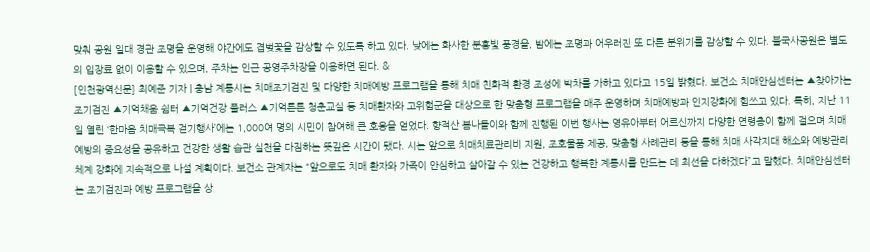맞춰 공원 일대 경관 조명을 운영해 야간에도 겹벚꽃을 감상할 수 있도록 하고 있다. 낮에는 화사한 분홍빛 풍경을, 밤에는 조명과 어우러진 또 다른 분위기를 감상할 수 있다. 불국사공원은 별도의 입장료 없이 이용할 수 있으며, 주차는 인근 공영주차장을 이용하면 된다. &
[인천광역신문] 최예준 기자 | 충남 계룡시는 치매조기검진 및 다양한 치매예방 프로그램을 통해 치매 친화적 환경 조성에 박차를 가하고 있다고 15일 밝혔다. 보건소 치매안심센터는 ▲찾아가는 조기검진 ▲기억채움 쉼터 ▲기억건강 플러스 ▲기억튼튼 청춘교실 등 치매환자와 고위험군을 대상으로 한 맞춤형 프로그램을 매주 운영하며 치매예방과 인지강화에 힘쓰고 있다. 특히, 지난 11일 열린 ‘한마음 치매극복 걷기행사’에는 1,000여 명의 시민이 참여해 큰 호응을 얻었다. 향적산 봄나들이와 함께 진행된 이번 행사는 영유아부터 어르신까지 다양한 연령층이 함께 걸으며 치매 예방의 중요성을 공유하고 건강한 생활 습관 실천을 다짐하는 뜻깊은 시간이 됐다. 시는 앞으로 치매치료관리비 지원, 조호물품 제공, 맞춤형 사례관리 등을 통해 치매 사각지대 해소와 예방관리 체계 강화에 지속적으로 나설 계획이다. 보건소 관계자는 “앞으로도 치매 환자와 가족이 안심하고 살아갈 수 있는 건강하고 행복한 계룡시를 만드는 데 최선을 다하겠다”고 말했다. 치매안심센터는 조기검진과 예방 프로그램을 상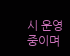시 운영 중이며